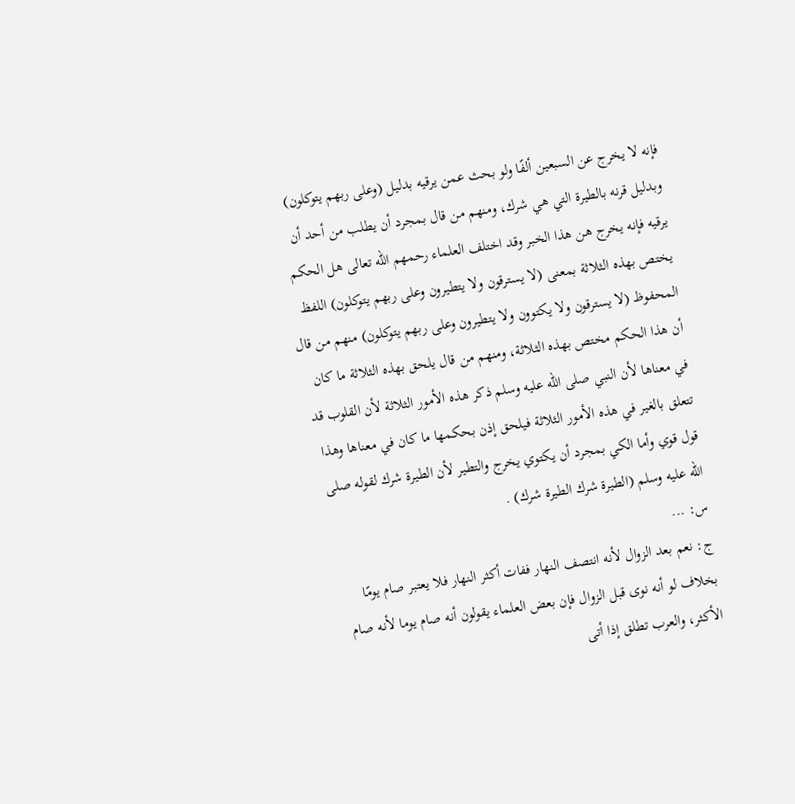فإنه لا يخرج عن السبعين ألفًا ولو بحث عمن يرقيه بدليل (وعلى ربهم يتوكلون) وبدليل قرنه بالطيرة التي هي شرك، ومنهم من قال بمجرد أن يطلب من أحد أن يرقيه فإنه يخرج هن هذا الخبر وقد اختلف العلماء رحمهم الله تعالى هل الحكم يختص بهذه الثلاثة بمعنى (لا يسترقون ولا يتطيرون وعلى ربهم يتوكلون) اللفظ المحفوظ (لا يسترقون ولا يكتوون ولا يتطيرون وعلى ربهم يتوكلون) منهم من قال أن هذا الحكم مختص بهذه الثلاثة، ومنهم من قال يلحق بهذه الثلاثة ما كان في معناها لأن النبي صلى الله عليه وسلم ذكر هذه الأمور الثلاثة لأن القلوب قد تتعلق بالغير في هذه الأمور الثلاثة فيلحق إذن بحكمها ما كان في معناها وهذا قول قوي وأما الكي بمجرد أن يكتوي يخرج والتطير لأن الطيرة شرك لقوله صلى الله عليه وسلم (الطيرة شرك الطيرة شرك) .
س: ...
ج: نعم بعد الزوال لأنه انتصف النهار ففات أكثر النهار فلا يعتبر صام يومًا بخلاف لو أنه نوى قبل الزوال فإن بعض العلماء يقولون أنه صام يوما لأنه صام الأكثر، والعرب تطلق إذا أتى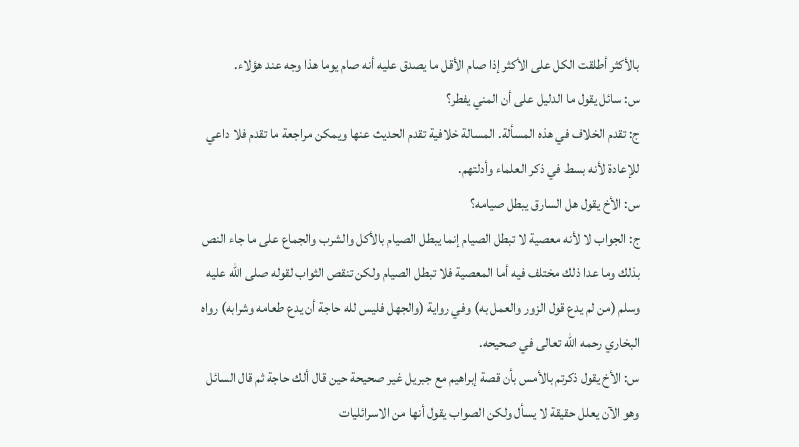بالأكثر أطلقت الكل على الأكثر إذا صام الأقل ما يصدق عليه أنه صام يوما هذا وجه عند هؤلاء.
س: سائل يقول ما الدليل على أن المني يفطر؟
ج: تقدم الخلاف في هذه المسألة. المسالة خلافية تقدم الحديث عنها ويمكن مراجعة ما تقدم فلا داعي للإعادة لأنه بسط في ذكر العلماء وأدلتهم.
س: الأخ يقول هل السارق يبطل صيامه؟
ج: الجواب لا لأنه معصية لا تبطل الصيام إنما يبطل الصيام بالأكل والشرب والجماع على ما جاء النص بذلك وما عدا ذلك مختلف فيه أما المعصية فلا تبطل الصيام ولكن تنقص الثواب لقوله صلى الله عليه وسلم (من لم يدع قول الزور والعمل به) وفي رواية (والجهل فليس لله حاجة أن يدع طعامه وشرابه) رواه البخاري رحمه الله تعالى في صحيحه.
س: الأخ يقول ذكرتم بالأمس بأن قصة إبراهيم مع جبريل غير صحيحة حين قال ألك حاجة ثم قال السائل وهو الآن يعلل حقيقة لا يسأل ولكن الصواب يقول أنها من الاسرائليات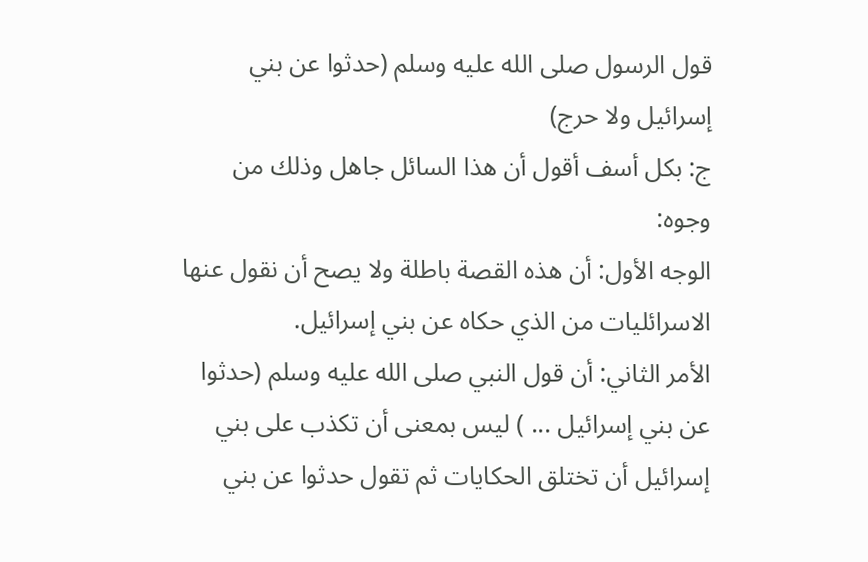قول الرسول صلى الله عليه وسلم (حدثوا عن بني إسرائيل ولا حرج)
ج: بكل أسف أقول أن هذا السائل جاهل وذلك من وجوه:
الوجه الأول: أن هذه القصة باطلة ولا يصح أن نقول عنها الاسرائليات من الذي حكاه عن بني إسرائيل.
الأمر الثاني: أن قول النبي صلى الله عليه وسلم (حدثوا عن بني إسرائيل ... ) ليس بمعنى أن تكذب على بني إسرائيل أن تختلق الحكايات ثم تقول حدثوا عن بني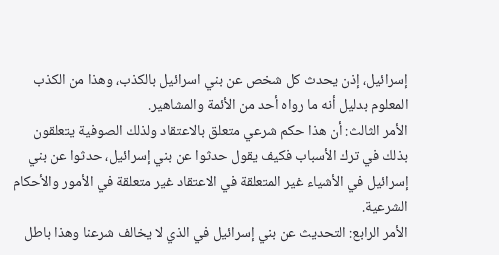إسرائيل، إذن يحدث كل شخص عن بني اسرائيل بالكذب، وهذا من الكذب المعلوم بدليل أنه ما رواه أحد من الأئمة والمشاهير.
الأمر الثالث: أن هذا حكم شرعي متعلق بالاعتقاد ولذلك الصوفية يتعلقون بذلك في ترك الأسباب فكيف يقول حدثوا عن بني إسرائيل، حدثوا عن بني إسرائيل في الأشياء غير المتعلقة في الاعتقاد غير متعلقة في الأمور والأحكام الشرعية.
الأمر الرابع: التحديث عن بني إسرائيل في الذي لا يخالف شرعنا وهذا باطل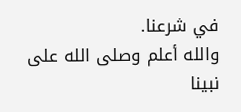في شرعنا.
والله أعلم وصلى الله على نبينا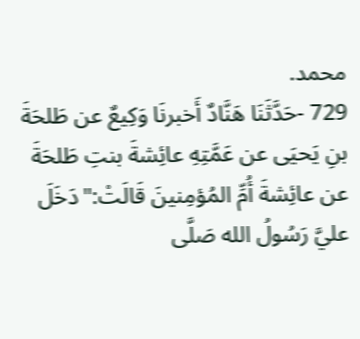محمد.
729 -حَدَّثَنَا هَنَّادٌ أَخبرنَا وَكِيعٌ عن طَلحَةَ بنِ يَحيَى عن عَمَّتِهِ عائِشةَ بنتِ طَلحَةَ عن عائِشةَ أُمِّ المُؤمِنينَ قَالَتْ:"دَخَلَ عليَّ رَسُولُ الله صَلَّى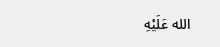الله عَلَيْهِ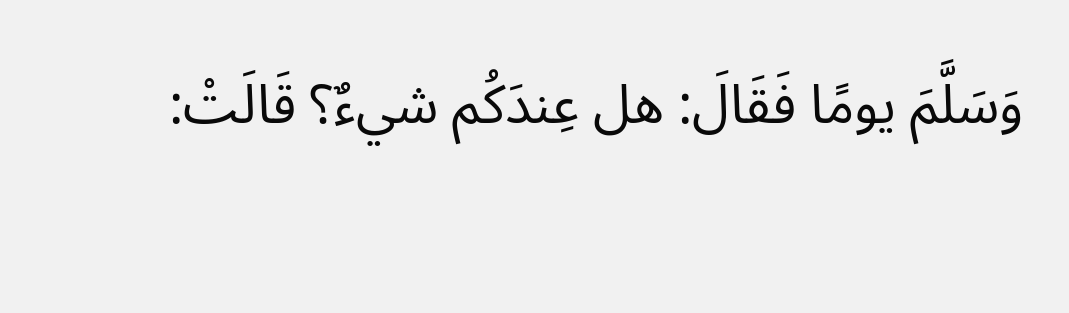وَسَلَّمَ يومًا فَقَالَ: هل عِندَكُم شيءٌ؟ قَالَتْ: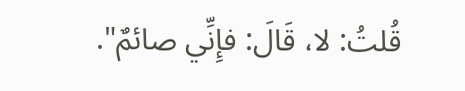قُلتُ: لا، قَالَ: فإِنِّي صائمٌ".